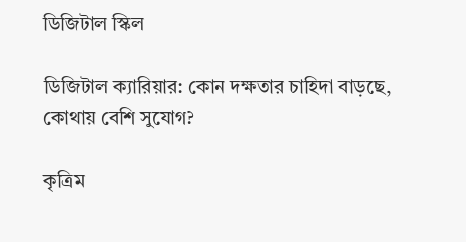ডিজিটাল স্কিল

ডিজিটাল ক্যারিয়ার: কোন দক্ষতার চাহিদা বাড়ছে, কোথায় বেশি সুযোগ?

কৃত্রিম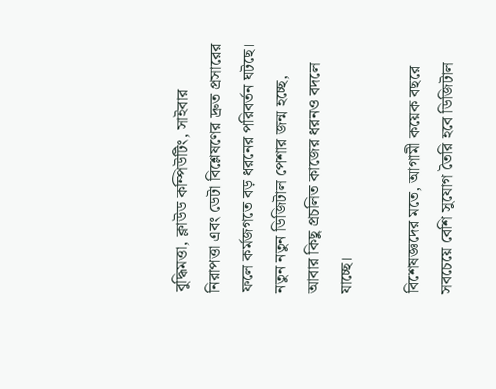বুদ্ধিমত্তা, ক্লাউড কম্পিউটিং, সাইবার নিরাপত্তা এবং ডেটা বিশ্লেষণের দ্রুত প্রসারের ফলে কর্মজগতে বড় ধরনের পরিবর্তন ঘটছে। নতুন নতুন ডিজিটাল পেশার জন্ম হচ্ছে, আবার কিছু প্রচলিত কাজের ধরনও বদলে যাচ্ছে।

বিশেষজ্ঞদের মতে, আগামী কয়েক বছরে সবচেয়ে বেশি সুযোগ তৈরি হবে ডিজিটাল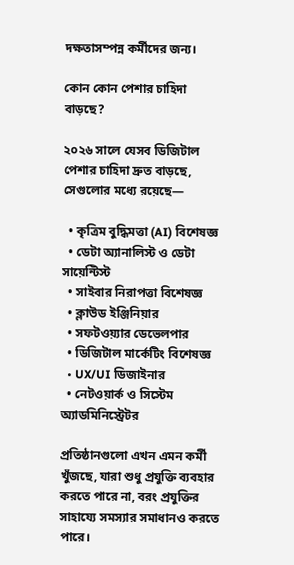দক্ষতাসম্পন্ন কর্মীদের জন্য।

কোন কোন পেশার চাহিদা বাড়ছে?

২০২৬ সালে যেসব ডিজিটাল পেশার চাহিদা দ্রুত বাড়ছে, সেগুলোর মধ্যে রয়েছে—

  • কৃত্রিম বুদ্ধিমত্তা (AI) বিশেষজ্ঞ
  • ডেটা অ্যানালিস্ট ও ডেটা সায়েন্টিস্ট
  • সাইবার নিরাপত্তা বিশেষজ্ঞ
  • ক্লাউড ইঞ্জিনিয়ার
  • সফটওয়্যার ডেভেলপার
  • ডিজিটাল মার্কেটিং বিশেষজ্ঞ
  • UX/UI ডিজাইনার
  • নেটওয়ার্ক ও সিস্টেম অ্যাডমিনিস্ট্রেটর

প্রতিষ্ঠানগুলো এখন এমন কর্মী খুঁজছে, যারা শুধু প্রযুক্তি ব্যবহার করতে পারে না, বরং প্রযুক্তির সাহায্যে সমস্যার সমাধানও করতে পারে।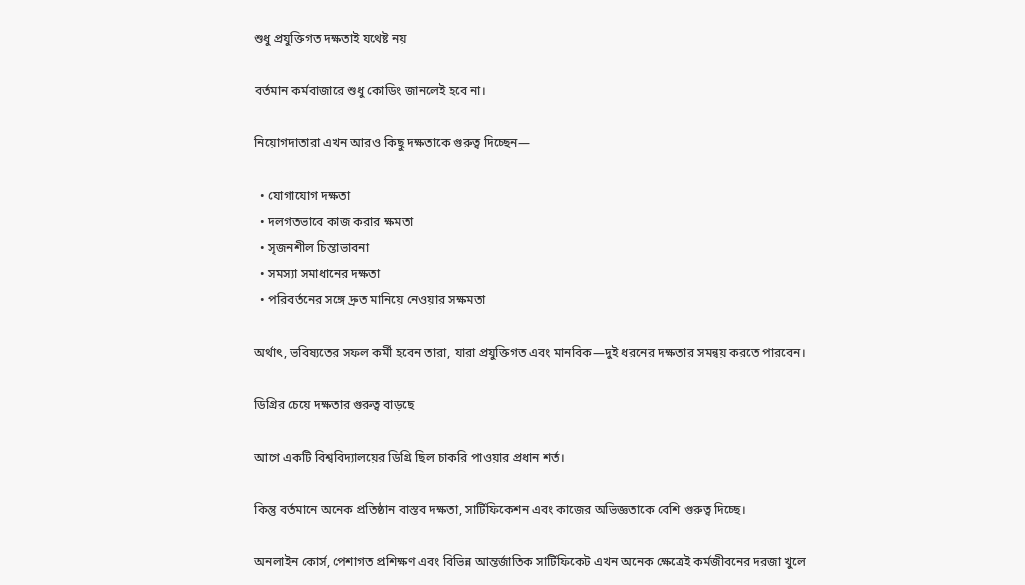শুধু প্রযুক্তিগত দক্ষতাই যথেষ্ট নয়

বর্তমান কর্মবাজারে শুধু কোডিং জানলেই হবে না।

নিয়োগদাতারা এখন আরও কিছু দক্ষতাকে গুরুত্ব দিচ্ছেন—

  • যোগাযোগ দক্ষতা
  • দলগতভাবে কাজ করার ক্ষমতা
  • সৃজনশীল চিন্তাভাবনা
  • সমস্যা সমাধানের দক্ষতা
  • পরিবর্তনের সঙ্গে দ্রুত মানিয়ে নেওয়ার সক্ষমতা

অর্থাৎ, ভবিষ্যতের সফল কর্মী হবেন তারা, যারা প্রযুক্তিগত এবং মানবিক—দুই ধরনের দক্ষতার সমন্বয় করতে পারবেন।

ডিগ্রির চেয়ে দক্ষতার গুরুত্ব বাড়ছে

আগে একটি বিশ্ববিদ্যালয়ের ডিগ্রি ছিল চাকরি পাওয়ার প্রধান শর্ত।

কিন্তু বর্তমানে অনেক প্রতিষ্ঠান বাস্তব দক্ষতা, সার্টিফিকেশন এবং কাজের অভিজ্ঞতাকে বেশি গুরুত্ব দিচ্ছে।

অনলাইন কোর্স, পেশাগত প্রশিক্ষণ এবং বিভিন্ন আন্তর্জাতিক সার্টিফিকেট এখন অনেক ক্ষেত্রেই কর্মজীবনের দরজা খুলে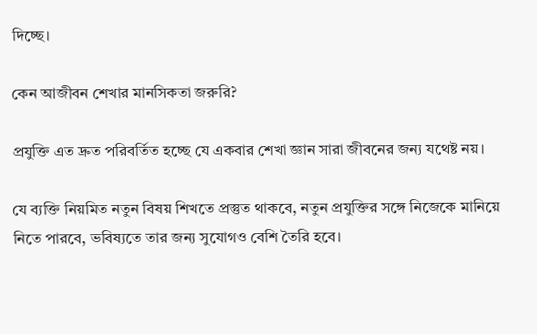দিচ্ছে।

কেন আজীবন শেখার মানসিকতা জরুরি?

প্রযুক্তি এত দ্রুত পরিবর্তিত হচ্ছে যে একবার শেখা জ্ঞান সারা জীবনের জন্য যথেষ্ট নয়।

যে ব্যক্তি নিয়মিত নতুন বিষয় শিখতে প্রস্তুত থাকবে, নতুন প্রযুক্তির সঙ্গে নিজেকে মানিয়ে নিতে পারবে, ভবিষ্যতে তার জন্য সুযোগও বেশি তৈরি হবে।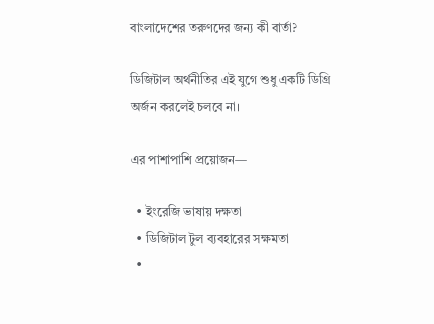বাংলাদেশের তরুণদের জন্য কী বার্তা?

ডিজিটাল অর্থনীতির এই যুগে শুধু একটি ডিগ্রি অর্জন করলেই চলবে না।

এর পাশাপাশি প্রয়োজন—

  • ইংরেজি ভাষায় দক্ষতা
  • ডিজিটাল টুল ব্যবহারের সক্ষমতা
  •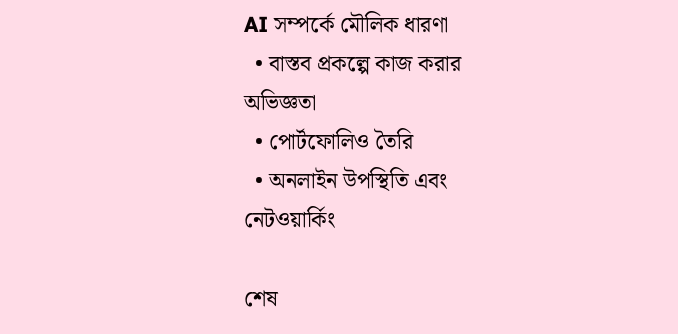AI সম্পর্কে মৌলিক ধারণা
  • বাস্তব প্রকল্পে কাজ করার অভিজ্ঞতা
  • পোর্টফোলিও তৈরি
  • অনলাইন উপস্থিতি এবং নেটওয়ার্কিং

শেষ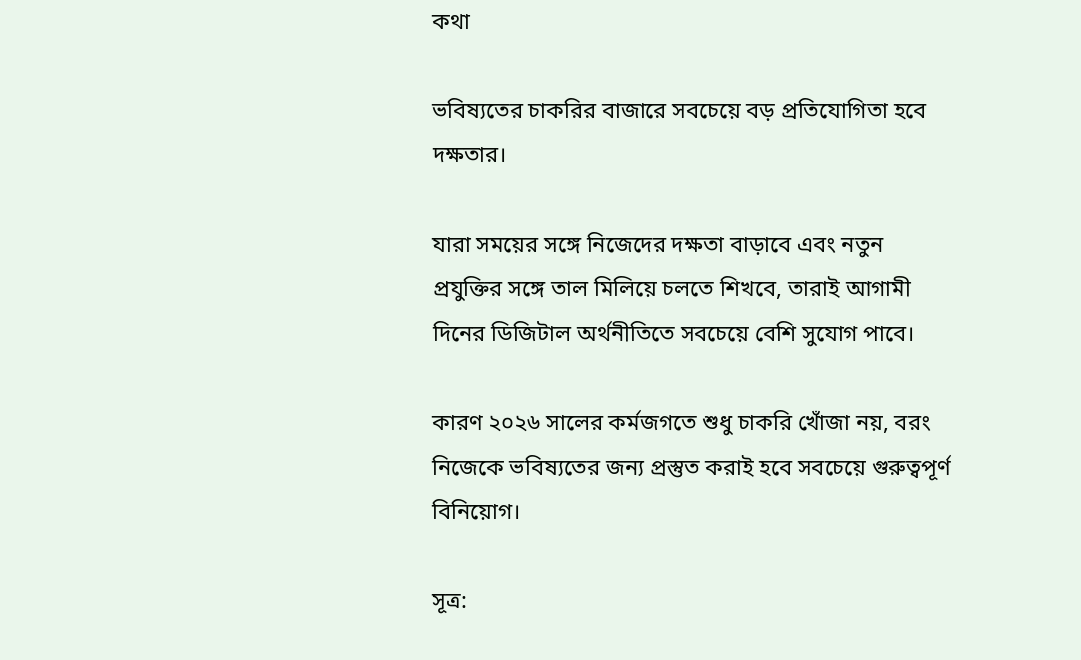কথা

ভবিষ্যতের চাকরির বাজারে সবচেয়ে বড় প্রতিযোগিতা হবে দক্ষতার।

যারা সময়ের সঙ্গে নিজেদের দক্ষতা বাড়াবে এবং নতুন প্রযুক্তির সঙ্গে তাল মিলিয়ে চলতে শিখবে, তারাই আগামী দিনের ডিজিটাল অর্থনীতিতে সবচেয়ে বেশি সুযোগ পাবে।

কারণ ২০২৬ সালের কর্মজগতে শুধু চাকরি খোঁজা নয়, বরং নিজেকে ভবিষ্যতের জন্য প্রস্তুত করাই হবে সবচেয়ে গুরুত্বপূর্ণ বিনিয়োগ।

সূত্র: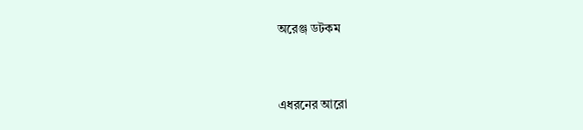অরেঞ্জ ডটকম


এধরনের আরো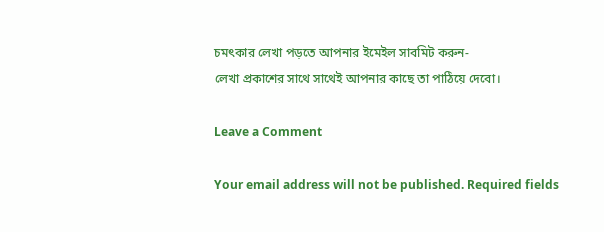চমৎকার লেখা পড়তে আপনার ইমেইল সাবমিট করুন-
লেখা প্রকাশের সাথে সাথেই আপনার কাছে তা পাঠিয়ে দেবো।

Leave a Comment

Your email address will not be published. Required fields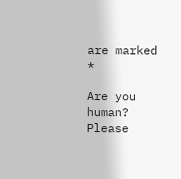are marked *

Are you human? Please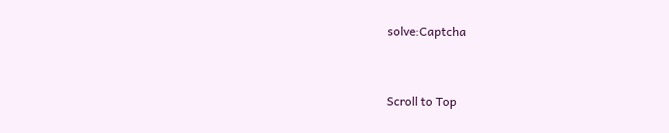solve:Captcha


Scroll to Top